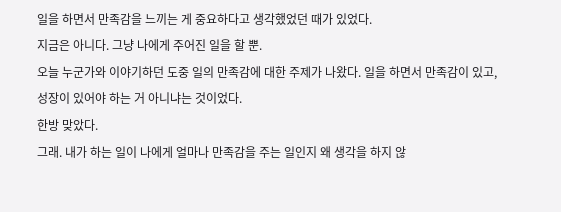일을 하면서 만족감을 느끼는 게 중요하다고 생각했었던 때가 있었다.
지금은 아니다. 그냥 나에게 주어진 일을 할 뿐.
오늘 누군가와 이야기하던 도중 일의 만족감에 대한 주제가 나왔다. 일을 하면서 만족감이 있고, 성장이 있어야 하는 거 아니냐는 것이었다.
한방 맞았다.
그래. 내가 하는 일이 나에게 얼마나 만족감을 주는 일인지 왜 생각을 하지 않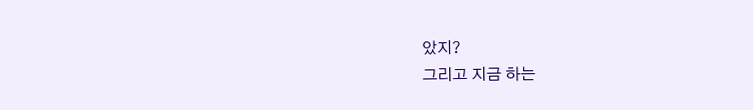았지?
그리고 지금 하는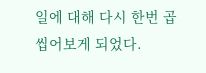일에 대해 다시 한번 곱씹어보게 되었다.